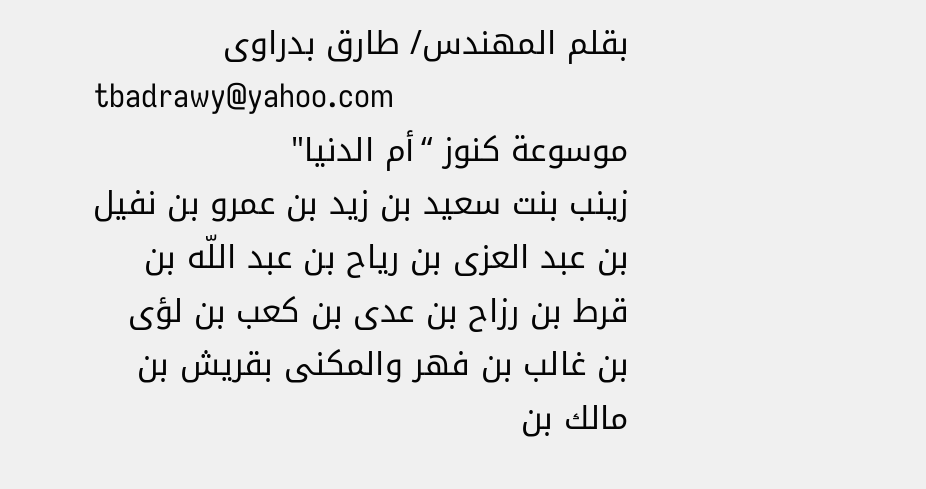بقلم المهندس/ طارق بدراوى
tbadrawy@yahoo.com
موسوعة كنوز “أم الدنيا"
زينب بنت سعيد بن زيد بن عمرو بن نفيل بن عبد العزى بن رياح بن عبد اللّه بن قرط بن رزاح بن عدى بن كعب بن لؤى بن غالب بن فهر والمكنى بقريش بن مالك بن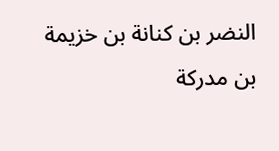النضر بن كنانة بن خزيمة بن مدركة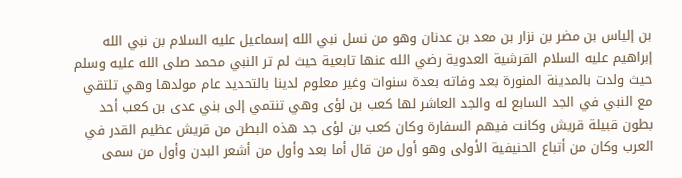بن إلياس بن مضر بن نزار بن معد بن عدنان وهو من نسل نبي الله إسماعيل عليه السلام بن نبي الله إبراهيم عليه السلام القرشية العدوية رضي الله عنها تابعية حيث لم تر النبي محمد صلى الله عليه وسلم حيث ولدت بالمدينة المنورة بعد وفاته بعدة سنوات وغير معلوم لدينا بالتحديد عام مولدها وهي تلتقي مع النبي في الجد السابع له والجد العاشر لها كعب بن لؤى وهي تنتمي إلى بني عدى بن كعب أحد بطون قبيلة قريش وكانت فيهم السفارة وكان كعب بن لؤى جد هذه البطن من قريش عظيم القدر في العرب وكان من أتباع الحنيفية الأولى وهو أول من قال أما بعد وأول من أشعر البدن وأول من سمى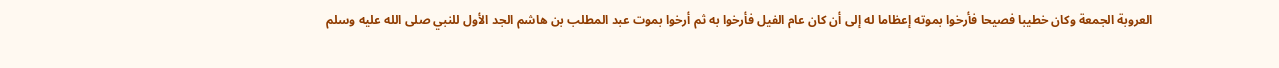العروبة الجمعة وكان خطيبا فصيحا فأرخوا بموته إعظاما له إلى أن كان عام الفيل فأرخوا به ثم أرخوا بموت عبد المطلب بن هاشم الجد الأول للنبي صلى الله عليه وسلم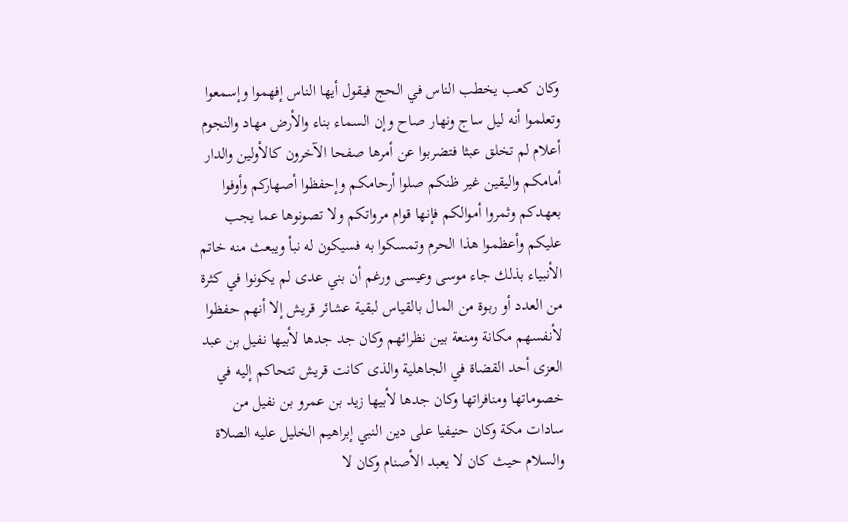وكان كعب يخطب الناس في الحج فيقول أيها الناس إفهموا وإسمعوا وتعلموا أنه ليل ساج ونهار صاح وإن السماء بناء والأرض مهاد والنجوم أعلام لم تخلق عبثا فتضربوا عن أمرها صفحا الآخرون كالأولين والدار أمامكم واليقين غير ظنكم صلوا أرحامكم وإحفظوا أصهاركم وأوفوا بعهدكم وثمروا أموالكم فإنها قوام مرواتكم ولا تصونوها عما يجب عليكم وأعظموا هذا الحرم وتمسكوا به فسيكون له نبأ ويبعث منه خاتم الأنبياء بذلك جاء موسى وعيسى ورغم أن بني عدى لم يكونوا في كثرة من العدد أو ربوة من المال بالقياس لبقية عشائر قريش إلا أنهم حفظوا لأنفسهم مكانة ومنعة بين نظرائهم وكان جد جدها لأبيها نفيل بن عبد العزى أحد القضاة في الجاهلية والذى كانت قريش تتحاكم إليه في خصوماتها ومنافراتها وكان جدها لأبيها زيد بن عمرو بن نفيل من سادات مكة وكان حنيفيا على دين النبي إبراهيم الخليل عليه الصلاة والسلام حيث كان لا يعبد الأصنام وكان لا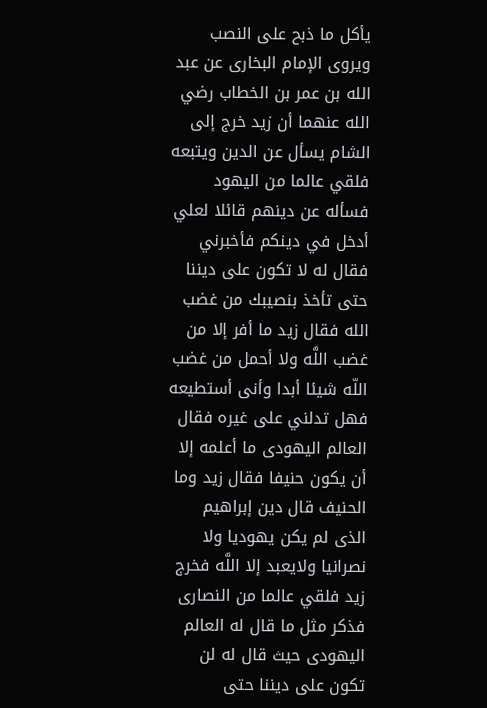يأكل ما ذبح على النصب ويروى الإمام البخارى عن عبد الله بن عمر بن الخطاب رضي الله عنهما أن زيد خرج إلى الشام يسأل عن الدين ويتبعه فلقي عالما من اليهود فسأله عن دينهم قائلا لعلي أدخل في دينكم فأخبرني فقال له لا تكون على ديننا حتى تأخذ بنصيبك من غضب الله فقال زيد ما أفر إلا من غضب اللَّه ولا أحمل من غضب اللّه شيئا أبدا وأنى أستطيعه فهل تدلني على غيره فقال العالم اليهودى ما أعلمه إلا أن يكون حنيفا فقال زيد وما الحنيف قال دين إبراهيم الذى لم يكن يهوديا ولا نصرانيا ولايعبد إلا اللَّه فخرج زيد فلقي عالما من النصارى فذكر مثل ما قال له العالم اليهودى حيث قال له لن تكون على ديننا حتى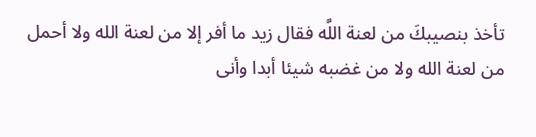تأخذ بنصيبكَ من لعنة اللَّه فقال زيد ما أفر إلا من لعنة الله ولا أحمل من لعنة الله ولا من غضبه شيئا أبدا وأنى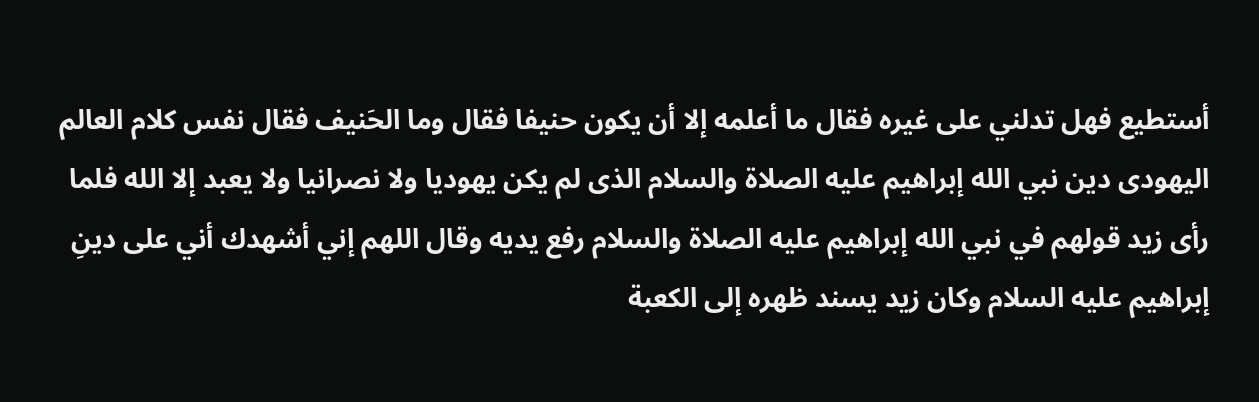أستطيع فهل تدلني على غيره فقال ما أعلمه إلا أن يكون حنيفا فقال وما الحَنيف فقال نفس كلام العالم اليهودى دين نبي الله إبراهيم عليه الصلاة والسلام الذى لم يكن يهوديا ولا نصرانيا ولا يعبد إلا الله فلما رأى زيد قولهم في نبي الله إبراهيم عليه الصلاة والسلام رفع يديه وقال اللهم إني أشهدك أني على دينِ إبراهيم عليه السلام وكان زيد يسند ظهره إلى الكعبة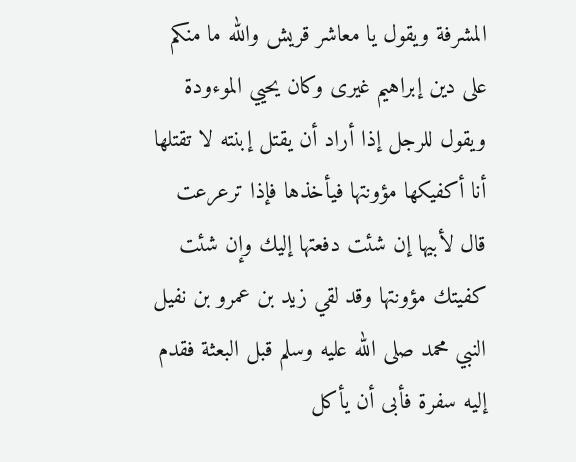المشرفة ويقول يا معاشر قريش والله ما منكم على دين إبراهيم غيرى وكان يحيي الموءودة ويقول للرجل إذا أراد أن يقتل إبنته لا تقتلها أنا أكفيكها مؤونتها فيأخذها فإذا ترعرعت قال لأبيها إن شئت دفعتها إليك وإن شئت كفيتك مؤونتها وقد لقي زيد بن عمرو بن نفيل النبي محمد صلى الله عليه وسلم قبل البعثة فقدم إليه سفرة فأبى أن يأكل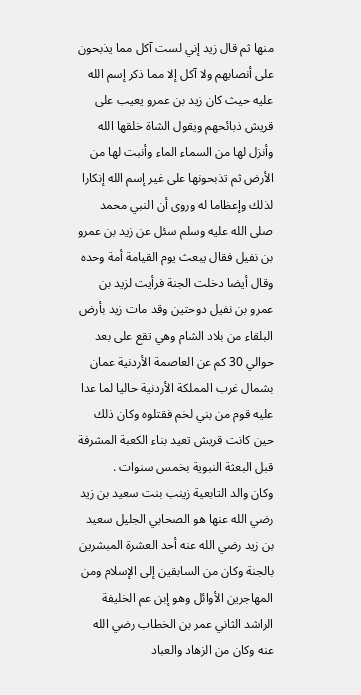منها ثم قال زيد إني لست آكل مما يذبحون على أنصابهم ولا آكل إلا مما ذكر إسم الله عليه حيث كان زيد بن عمرو يعيب على قريش ذبائحهم ويقول الشاة خلقها الله وأنزل لها من السماء الماء وأنبت لها من الأرض ثم تذبحونها على غير إسم الله إنكارا لذلك وإعظاما له وروى أن النبي محمد صلى الله عليه وسلم سئل عن زيد بن عمرو بن نفيل فقال يبعث يوم القيامة أمة وحده وقال أيضا دخلت الجنة فرأيت لزيد بن عمرو بن نفيل دوحتين وقد مات زيد بأرض البلقاء من بلاد الشام وهي تقع على بعد حوالي 30 كم عن العاصمة الأردنية عمان بشمال غرب المملكة الأردنية حاليا لما عدا عليه قوم من بني لخم فقتلوه وكان ذلك حين كانت قريش تعيد بناء الكعبة المشرفة قبل البعثة النبوية بخمس سنوات .
وكان والد التابعية زينب بنت سعيد بن زيد رضي الله عنها هو الصحابي الجليل سعيد بن زيد رضي الله عنه أحد العشرة المبشرين بالجنة وكان من السابقين إلى الإسلام ومن المهاجرين الأوائل وهو إبن عم الخليفة الراشد الثاني عمر بن الخطاب رضي الله عنه وكان من الزهاد والعباد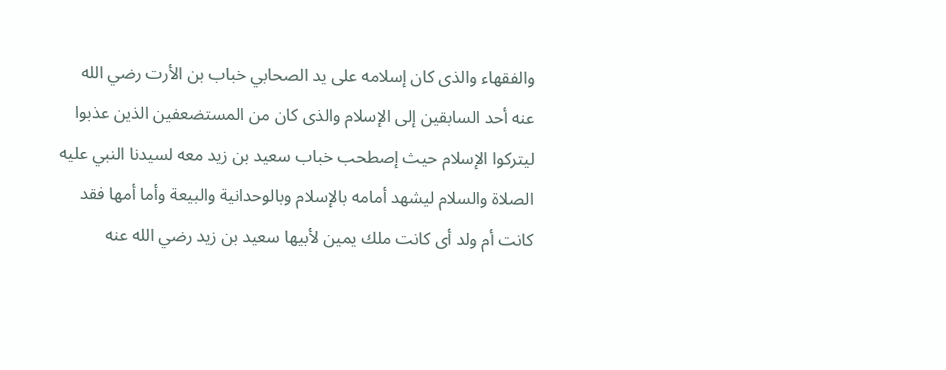والفقهاء والذى كان إسلامه على يد الصحابي خباب بن الأرت رضي الله عنه أحد السابقين إلى الإسلام والذى كان من المستضعفين الذين عذبوا ليتركوا الإسلام حيث إصطحب خباب سعيد بن زيد معه لسيدنا النبي عليه الصلاة والسلام ليشهد أمامه بالإسلام وبالوحدانية والبيعة وأما أمها فقد كانت أم ولد أى كانت ملك يمين لأبيها سعيد بن زيد رضي الله عنه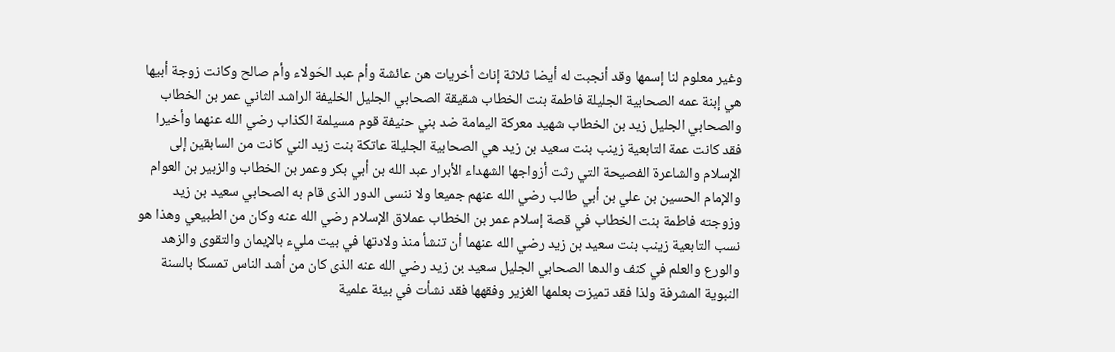وغير معلوم لنا إسمها وقد أنجبت له أيضا ثلاثة إناث أخريات هن عائشة وأم عبد الحَولاء وأم صالح وكانت زوجة أبيها هي إبنة عمه الصحابية الجليلة فاطمة بنت الخطاب شقيقة الصحابي الجليل الخليفة الراشد الثاني عمر بن الخطاب والصحابي الجليل زيد بن الخطاب شهيد معركة اليمامة ضد بني حنيفة قوم مسيلمة الكذاب رضي الله عنهما وأخيرا فقد كانت عمة التابعية زينب بنت سعيد بن زيد هي الصحابية الجليلة عاتكة بنت زيد الني كانت من السابقين إلى الإسلام والشاعرة الفصيحة التي رثت أزواجها الشهداء الأبرار عبد الله بن أبي بكر وعمر بن الخطاب والزبير بن العوام والإمام الحسين بن علي بن أبي طالب رضي الله عنهم جميعا ولا ننسى الدور الذى قام به الصحابي سعيد بن زيد وزوجته فاطمة بنت الخطاب في قصة إسلام عمر بن الخطاب عملاق الإسلام رضي الله عنه وكان من الطبيعي وهذا هو نسب التابعية زينب بنت سعيد بن زيد رضي الله عنهما أن تنشأ منذ ولادتها في بيت مليء بالإيمان والتقوى والزهد والورع والعلم في كنف والدها الصحابي الجليل سعيد بن زيد رضي الله عنه الذى كان من أشد الناس تمسكا بالسنة النبوية المشرفة ولذا فقد تميزت بعلمها الغزير وفقهها فقد نشأت في بيئة علمية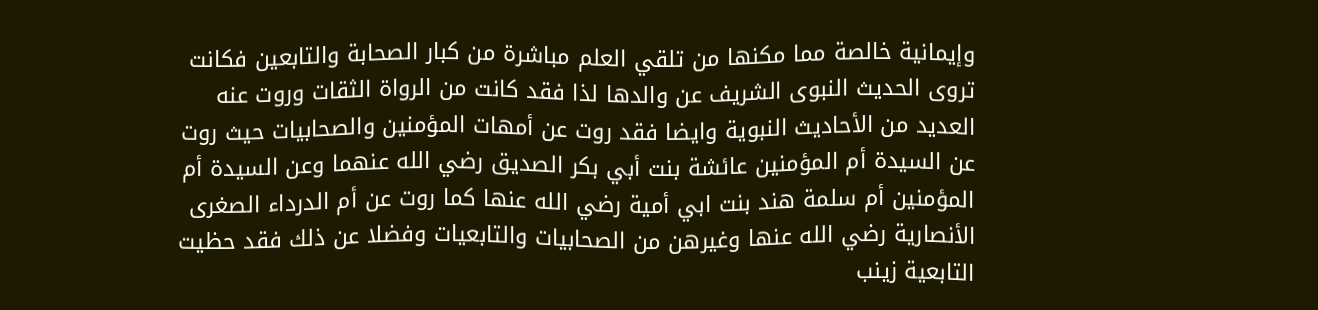وإيمانية خالصة مما مكنها من تلقي العلم مباشرة من كبار الصحابة والتابعين فكانت تروى الحديث النبوى الشريف عن والدها لذا فقد كانت من الرواة الثقات وروت عنه العديد من الأحاديث النبوية وايضا فقد روت عن أمهات المؤمنين والصحابيات حيث روت عن السيدة أم المؤمنين عائشة بنت أبي بكر الصديق رضي الله عنهما وعن السيدة أم المؤمنين أم سلمة هند بنت ابي أمية رضي الله عنها كما روت عن أم الدرداء الصغرى الأنصارية رضي الله عنها وغيرهن من الصحابيات والتابعيات وفضلا عن ذلك فقد حظيت التابعية زينب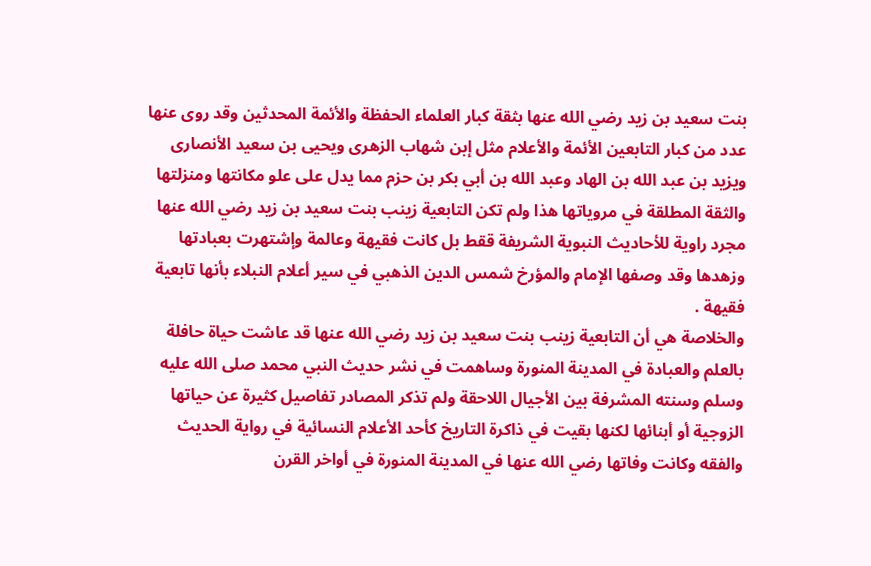بنت سعيد بن زيد رضي الله عنها بثقة كبار العلماء الحفظة والأئمة المحدثين وقد روى عنها عدد من كبار التابعين الأئمة والأعلام مثل إبن شهاب الزهرى ويحيى بن سعيد الأنصارى ويزيد بن عبد الله بن الهاد وعبد الله بن أبي بكر بن حزم مما يدل على علو مكانتها ومنزلتها والثقة المطلقة في مروياتها هذا ولم تكن التابعية زينب بنت سعيد بن زيد رضي الله عنها مجرد راوية للأحاديث النبوية الشريفة ققط بل كانت فقيهة وعالمة وإشتهرت بعبادتها وزهدها وقد وصفها الإمام والمؤرخ شمس الدين الذهبي في سير أعلام النبلاء بأنها تابعية فقيهة .
والخلاصة هي أن التابعية زينب بنت سعيد بن زيد رضي الله عنها قد عاشت حياة حافلة بالعلم والعبادة في المدينة المنورة وساهمت في نشر حديث النبي محمد صلى الله عليه وسلم وسنته المشرفة بين الأجيال اللاحقة ولم تذكر المصادر تفاصيل كثيرة عن حياتها الزوجية أو أبنائها لكنها بقيت في ذاكرة التاريخ كأحد الأعلام النسائية في رواية الحديث والفقه وكانت وفاتها رضي الله عنها في المدينة المنورة في أواخر القرن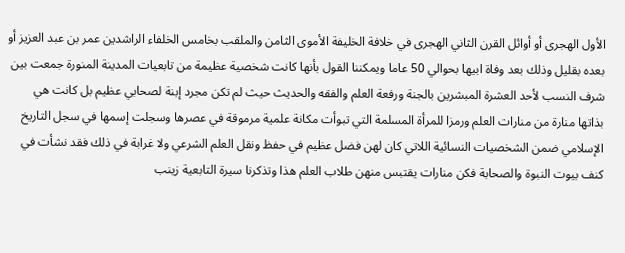الأول الهجرى أو أوائل القرن الثاني الهجرى في خلافة الخليفة الأموى الثامن والملقب بخامس الخلفاء الراشدين عمر بن عبد العزيز أو بعده بقليل وذلك بعد وفاة ابيها بحوالي 50 عاما ويمكننا القول بأنها كانت شخصية عظيمة من تابعيات المدينة المنورة جمعت بين شرف النسب لأحد العشرة المبشرين بالجنة ورفعة العلم والفقه والحديث حيث لم تكن مجرد إبنة لصحابي عظيم بل كانت هي بذاتها منارة من منارات العلم ورمزا للمرأة المسلمة التي تبوأت مكانة علمية مرموقة في عصرها وسجلت إسمها في سجل التاريخ الإسلامي ضمن الشخصيات النسائية اللاتي كان لهن فضل عظيم في حفظ ونقل العلم الشرعي ولا غرابة في ذلك فقد نشأت في كنف بيوت النبوة والصحابة فكن منارات يقتبس منهن طلاب العلم هذا وتذكرنا سيرة التابعية زينب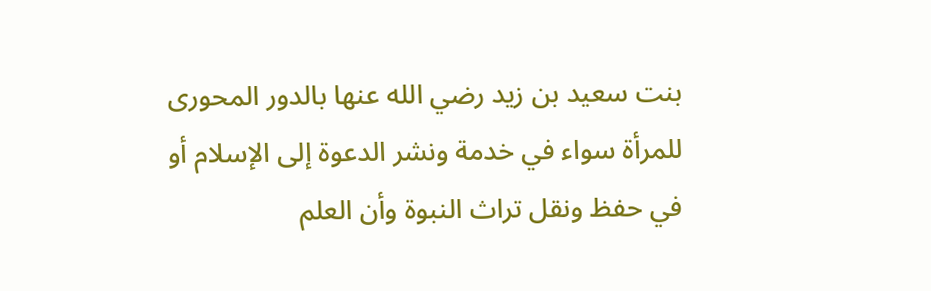بنت سعيد بن زيد رضي الله عنها بالدور المحورى للمرأة سواء في خدمة ونشر الدعوة إلى الإسلام أو في حفظ ونقل تراث النبوة وأن العلم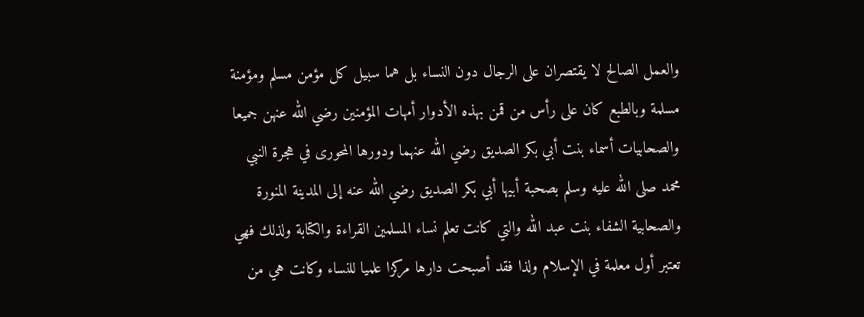والعمل الصالح لا يقتصران على الرجال دون النساء بل هما سبيل كل مؤمن مسلم ومؤمنة مسلمة وبالطبع كان على رأس من قمن بهذه الأدوار أمهات المؤمنين رضي الله عنهن جميعا والصحابيات أسماء بنت أبي بكر الصديق رضي الله عنهما ودورها المحورى في هجرة النبي محمد صلى الله عليه وسلم بصحبة أبيها أبي بكر الصديق رضي الله عنه إلى المدينة المنورة والصحابية الشفاء بنت عبد الله والتي كانت تعلم نساء المسلمين القراءة والكتابة ولذلك فهي تعتبر أول معلمة في الإسلام ولذا فقد أصبحت دارها مركزا علميا للنساء وكانت هي من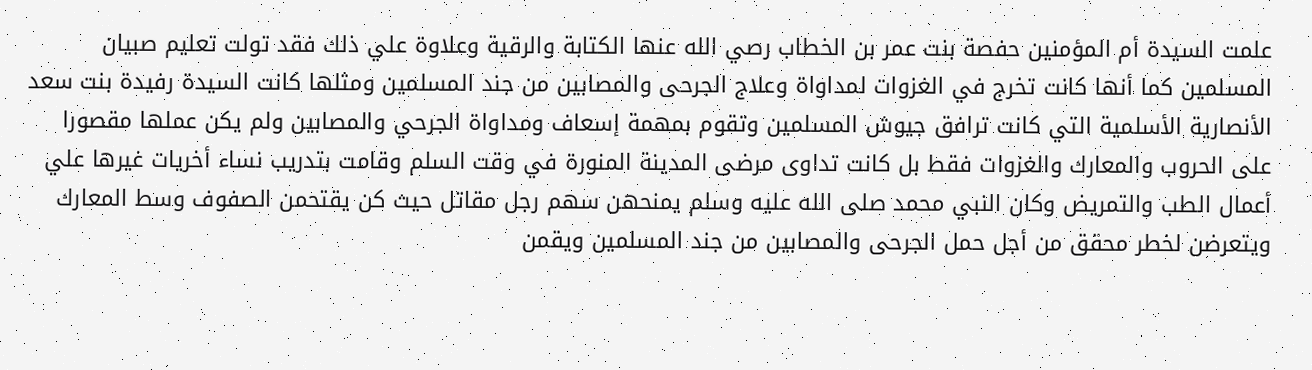علمت السيدة أم المؤمنين حفصة بنت عمر بن الخطاب رصي الله عنها الكتابة والرقية وعلاوة علي ذلك فقد تولت تعليم صبيان المسلمين كما أنها كانت تخرج في الغزوات لمداواة وعلاج الجرحى والمصابين من جند المسلمين ومثلها كانت السيدة رفيدة بنت سعد الأنصارية الأسلمية التي كانت ترافق جيوش المسلمين وتقوم بمهمة إسعاف ومداواة الجرحي والمصابين ولم يكن عملها مقصورا على الحروب والمعارك والغزوات فقط بل كانت تداوى مرضى المدينة المنورة في وقت السلم وقامت بتدريب نساء أخريات غيرها علي أعمال الطب والتمريض وكان النبي محمد صلى الله عليه وسلم يمنحهن سهم رجل مقاتل حيث كن يقتحمن الصفوف وسط المعارك ويتعرضن لخطر محقق من أجل حمل الجرحى والمصابين من جند المسلمين ويقمن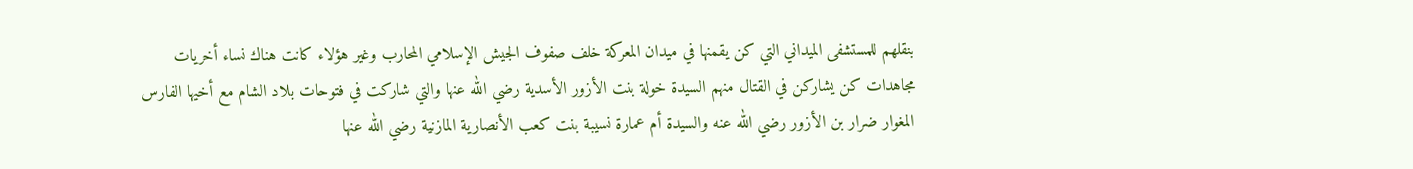بنقلهم للمستشفى الميداني التي كن يقمنها في ميدان المعركة خلف صفوف الجيش الإسلامي المحارب وغير هؤلاء كانت هناك نساء أخريات مجاهدات كن يشاركن في القتال منهم السيدة خولة بنت الأزور الأسدية رضي الله عنها والتي شاركت في فتوحات بلاد الشام مع أخيها الفارس المغوار ضرار بن الأزور رضي الله عنه والسيدة أم عمارة نسيبة بنت كعب الأنصارية المازنية رضي الله عنها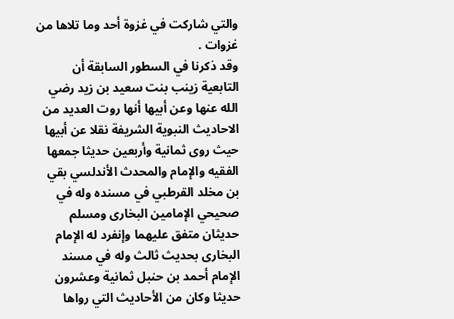والتي شاركت في غزوة أحد وما تلاها من غزوات .
وقد ذكرنا في السطور السابقة أن التابعية زينب بنت سعيد بن زيد رضي الله عنها وعن أبيها أنها روت العديد من الاحاديث النبوية الشريفة نقلا عن أبيها حيث روى ثمانية وأربعين حديثا جمعها الفقيه والإمام والمحدث الأندلسي بقي بن مخلد القرطبي في مسنده وله في صحيحي الإمامين البخارى ومسلم حديثان متفق عليهما وإنفرد له الإمام البخارى بحديث ثالث وله في مسند الإمام أحمد بن حنبل ثمانية وعشرون حديثا وكان من الأحاديث التي رواها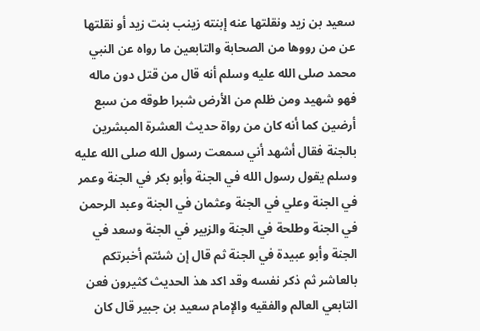سعيد بن زيد ونقلتها عنه إبنته زينب بنت زيد أو نقلتها عن من رووها من الصحابة والتابعين ما رواه عن النبي محمد صلى الله عليه وسلم أنه قال من قتل دون ماله فهو شهيد ومن ظلم من الأرض شبرا طوقه من سبع أرضين كما أنه كان من رواة حديث العشرة المبشرين بالجنة فقال أشهد أني سمعت رسول الله صلى الله عليه وسلم يقول رسول الله في الجنة وأبو بكر في الجنة وعمر في الجنة وعلي في الجنة وعثمان في الجنة وعبد الرحمن في الجنة وطلحة في الجنة والزبير في الجنة وسعد في الجنة وأبو عبيدة في الجنة ثم قال إن شئتم أخبرتكم بالعاشر ثم ذكر نفسه وقد اكد هذ الحديث كثيرون فعن التابعي العالم والفقيه والإمام سعيد بن جبير قال كان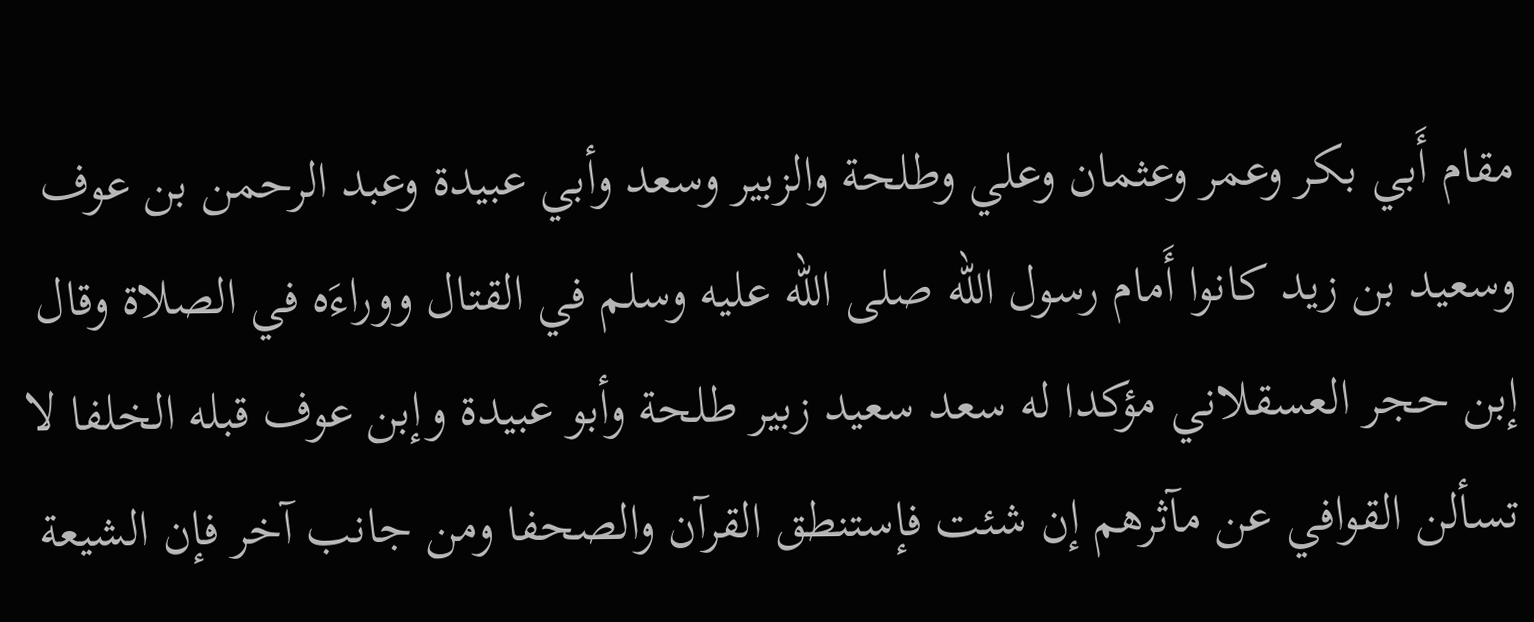مقام أَبي بكر وعمر وعثمان وعلي وطلحة والزبير وسعد وأبي عبيدة وعبد الرحمن بن عوف وسعيد بن زيد كانوا أَمام رسول الله صلى الله عليه وسلم في القتال ووراءَه في الصلاة وقال إبن حجر العسقلاني مؤكدا له سعد سعيد زبير طلحة وأبو عبيدة وإبن عوف قبله الخلفا لا تسألن القوافي عن مآثرهم إن شئت فإستنطق القرآن والصحفا ومن جانب آخر فإن الشيعة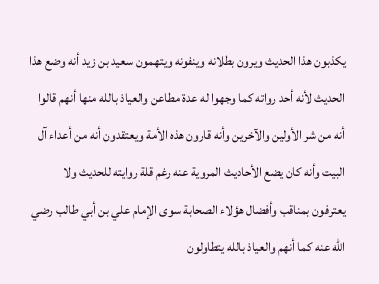يكذبون هذا الحديث ويرون بطلانه وينفونه ويتهمون سعيد بن زيد أنه وضع هذا الحديث لأنه أحد رواته كما وجهوا له عدة مطاعن والعياذ بالله منها أنهم قالوا أنه من شر الأولين والآخرين وأنه قارون هذه الأمة ويعتقدون أنه من أعداء آل البيت وأنه كان يضع الأحاديث المروية عنه رغم قلة روايته للحديث ولا يعترفون بمناقب وأفضال هؤلاء الصحابة سوى الإمام علي بن أبي طالب رضي الله عنه كما أنهم والعياذ بالله يتطاولون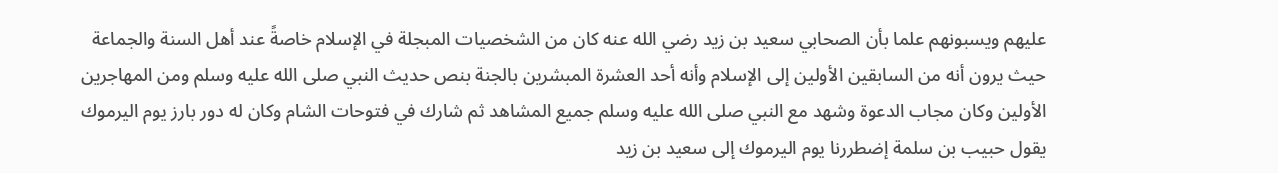عليهم ويسبونهم علما بأن الصحابي سعيد بن زيد رضي الله عنه كان من الشخصيات المبجلة في الإسلام خاصةً عند أهل السنة والجماعة حيث يرون أنه من السابقين الأولين إلى الإسلام وأنه أحد العشرة المبشرين بالجنة بنص حديث النبي صلى الله عليه وسلم ومن المهاجرين الأولين وكان مجاب الدعوة وشهد مع النبي صلى الله عليه وسلم جميع المشاهد ثم شارك في فتوحات الشام وكان له دور بارز يوم اليرموك يقول حبيب بن سلمة إضطررنا يوم اليرموك إلى سعيد بن زيد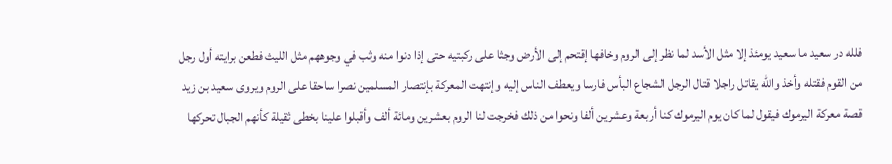فلله در سعيد ما سعيد يومئذ إلا مثل الأسد لما نظر إلى الروم وخافها إقتحم إلى الأرض وجثا على ركبتيه حتى إذا دنوا منه وثب في وجوههم مثل الليث فطعن برايته أول رجل من القوم فقتله وأخذ والله يقاتل راجلا قتال الرجل الشجاع البأس فارسا ويعطف الناس إليه وإنتهت المعركة بإنتصار المسلمين نصرا ساحقا على الروم ويروى سعيد بن زيد قصة معركة اليرموك فيقول لما كان يوم اليرموك كنا أربعة وعشرين ألفا ونحوا من ذلك فخرجت لنا الروم بعشرين ومائة ألف وأقبلوا علينا بخطى ثقيلة كأنهم الجبال تحركها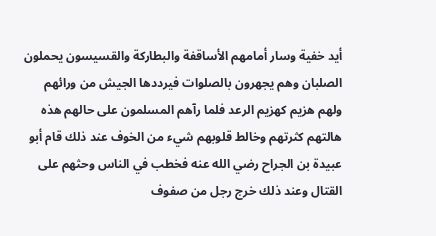أيد خفية وسار أمامهم الأساقفة والبطاركة والقسيسون يحملون الصلبان وهم يجهرون بالصلوات فيرددها الجيش من ورائهم ولهم هزيم كهزيم الرعد فلما رآهم المسلمون على حالهم هذه هالتهم كثرتهم وخالط قلوبهم شيء من الخوف عند ذلك قام أبو عبيدة بن الجراح رضي الله عنه فخطب في الناس وحثهم على القتال وعند ذلك خرج رجل من صفوف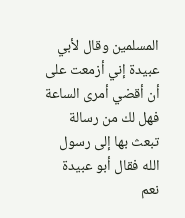المسلمين وقال لأبي عبيدة إني أزمعت على أن أقضي أمرى الساعة فهل لك من رسالة تبعث بها إلى رسول الله فقال أبو عبيدة نعم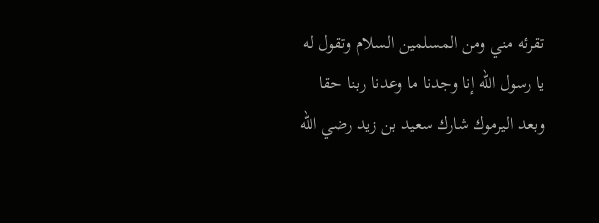تقرئه مني ومن المسلمين السلام وتقول له يا رسول الله إنا وجدنا ما وعدنا ربنا حقا وبعد اليرموك شارك سعيد بن زيد رضي الله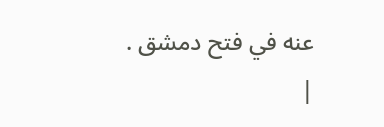عنه في فتح دمشق .
|